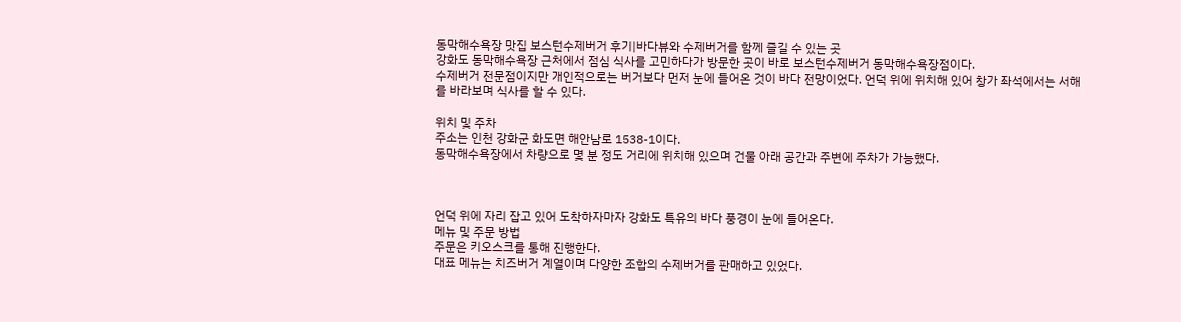동막해수욕장 맛집 보스턴수제버거 후기|바다뷰와 수제버거를 함께 즐길 수 있는 곳
강화도 동막해수욕장 근처에서 점심 식사를 고민하다가 방문한 곳이 바로 보스턴수제버거 동막해수욕장점이다.
수제버거 전문점이지만 개인적으로는 버거보다 먼저 눈에 들어온 것이 바다 전망이었다. 언덕 위에 위치해 있어 창가 좌석에서는 서해를 바라보며 식사를 할 수 있다.

위치 및 주차
주소는 인천 강화군 화도면 해안남로 1538-1이다.
동막해수욕장에서 차량으로 몇 분 정도 거리에 위치해 있으며 건물 아래 공간과 주변에 주차가 가능했다.



언덕 위에 자리 잡고 있어 도착하자마자 강화도 특유의 바다 풍경이 눈에 들어온다.
메뉴 및 주문 방법
주문은 키오스크를 통해 진행한다.
대표 메뉴는 치즈버거 계열이며 다양한 조합의 수제버거를 판매하고 있었다.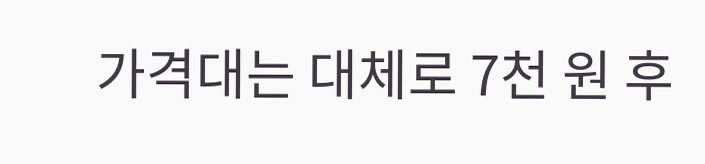가격대는 대체로 7천 원 후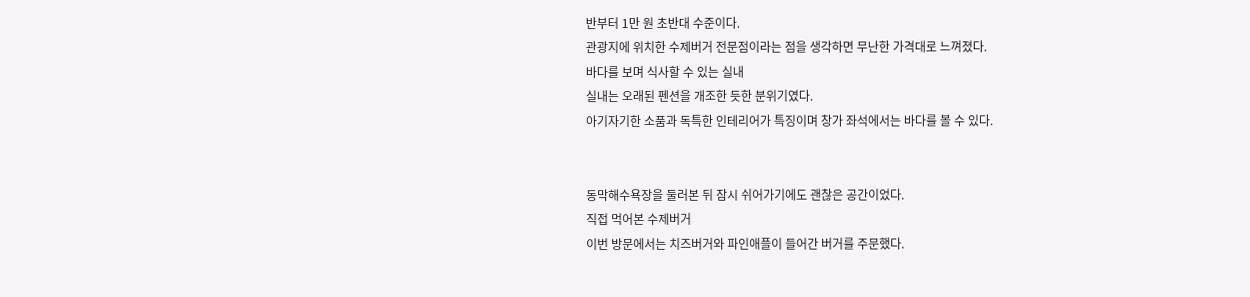반부터 1만 원 초반대 수준이다.
관광지에 위치한 수제버거 전문점이라는 점을 생각하면 무난한 가격대로 느껴졌다.
바다를 보며 식사할 수 있는 실내
실내는 오래된 펜션을 개조한 듯한 분위기였다.
아기자기한 소품과 독특한 인테리어가 특징이며 창가 좌석에서는 바다를 볼 수 있다.


동막해수욕장을 둘러본 뒤 잠시 쉬어가기에도 괜찮은 공간이었다.
직접 먹어본 수제버거
이번 방문에서는 치즈버거와 파인애플이 들어간 버거를 주문했다.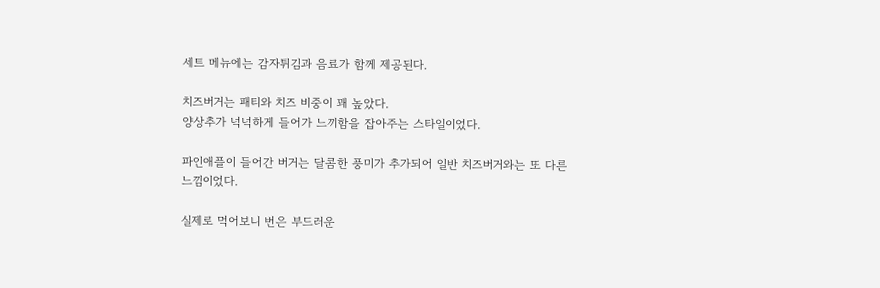세트 메뉴에는 감자튀김과 음료가 함께 제공된다.

치즈버거는 패티와 치즈 비중이 꽤 높았다.
양상추가 넉넉하게 들어가 느끼함을 잡아주는 스타일이었다.

파인애플이 들어간 버거는 달콤한 풍미가 추가되어 일반 치즈버거와는 또 다른 느낌이었다.

실제로 먹어보니 번은 부드러운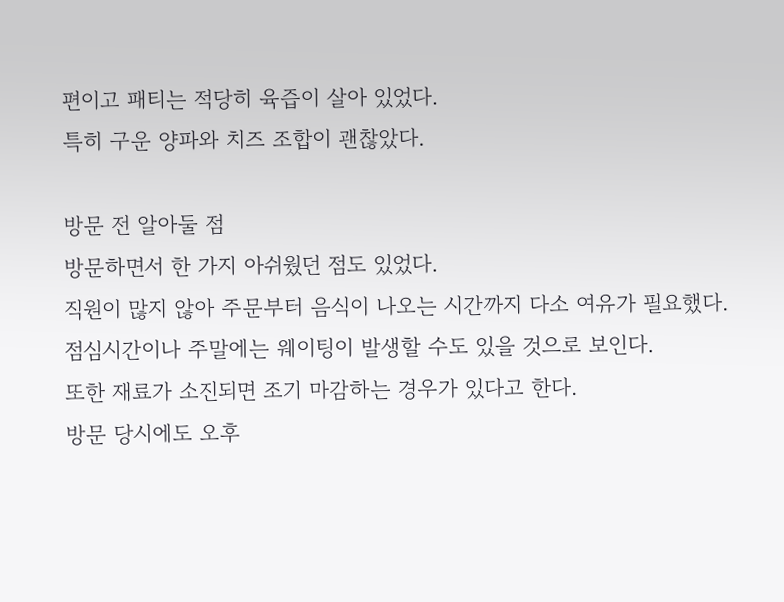편이고 패티는 적당히 육즙이 살아 있었다.
특히 구운 양파와 치즈 조합이 괜찮았다.

방문 전 알아둘 점
방문하면서 한 가지 아쉬웠던 점도 있었다.
직원이 많지 않아 주문부터 음식이 나오는 시간까지 다소 여유가 필요했다.
점심시간이나 주말에는 웨이팅이 발생할 수도 있을 것으로 보인다.
또한 재료가 소진되면 조기 마감하는 경우가 있다고 한다.
방문 당시에도 오후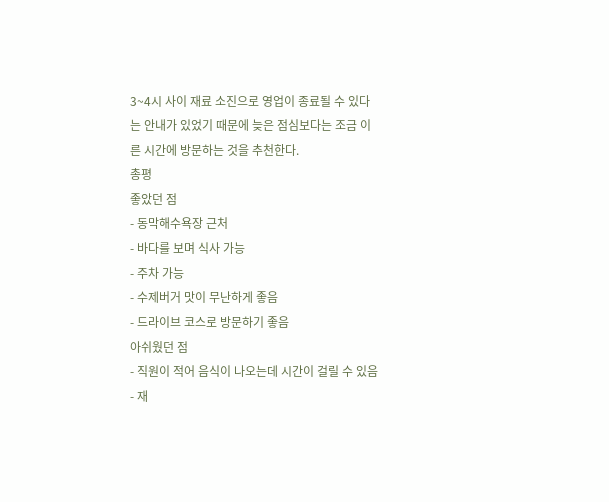3~4시 사이 재료 소진으로 영업이 종료될 수 있다는 안내가 있었기 때문에 늦은 점심보다는 조금 이른 시간에 방문하는 것을 추천한다.
총평
좋았던 점
- 동막해수욕장 근처
- 바다를 보며 식사 가능
- 주차 가능
- 수제버거 맛이 무난하게 좋음
- 드라이브 코스로 방문하기 좋음
아쉬웠던 점
- 직원이 적어 음식이 나오는데 시간이 걸릴 수 있음
- 재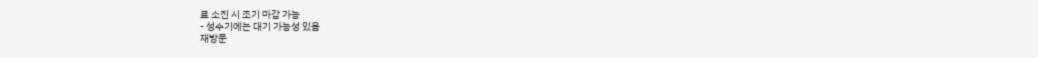료 소진 시 조기 마감 가능
- 성수기에는 대기 가능성 있음
재방문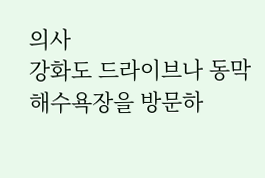의사
강화도 드라이브나 동막해수욕장을 방문하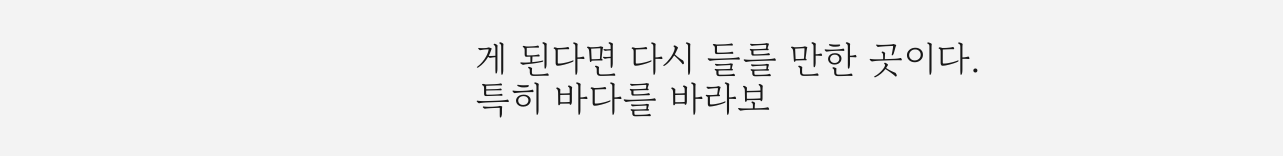게 된다면 다시 들를 만한 곳이다.
특히 바다를 바라보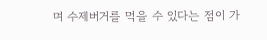며 수제버거를 먹을 수 있다는 점이 가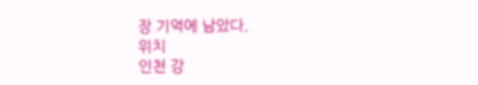장 기억에 남았다.
위치
인천 강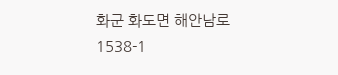화군 화도면 해안남로 1538-1